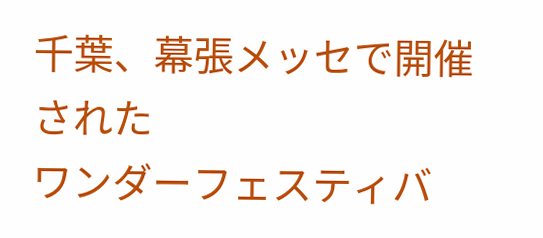千葉、幕張メッセで開催された
ワンダーフェスティバ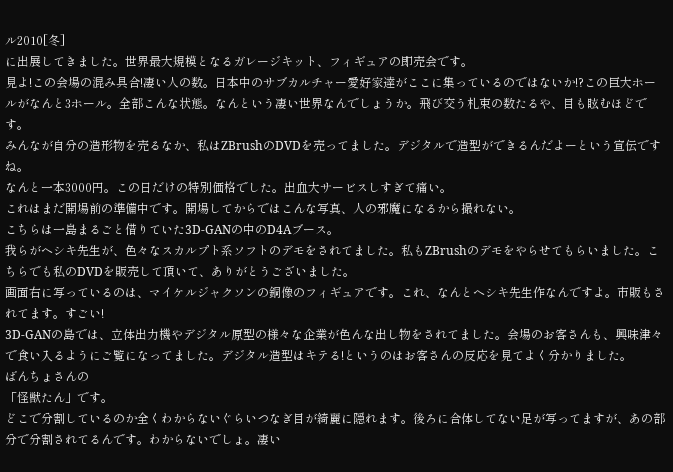ル2010[冬]
に出展してきました。世界最大規模となるガレージキット、フィギュアの即売会です。
見よ!この会場の混み具合!凄い人の数。日本中のサブカルチャー愛好家達がここに集っているのではないか!?この巨大ホールがなんと3ホール。全部こんな状態。なんという凄い世界なんでしょうか。飛び交う札束の数たるや、目も眩むほどです。
みんなが自分の造形物を売るなか、私はZBrushのDVDを売ってました。デジタルで造型ができるんだよーという宣伝ですね。
なんと一本3000円。この日だけの特別価格でした。出血大サービスしすぎて痛い。
これはまだ開場前の準備中です。開場してからではこんな写真、人の邪魔になるから撮れない。
こちらは一島まるごと借りていた3D-GANの中のD4Aブース。
我らがヘシキ先生が、色々なスカルプト系ソフトのデモをされてました。私もZBrushのデモをやらせてもらいました。こちらでも私のDVDを販売して頂いて、ありがとうございました。
画面右に写っているのは、マイケルジャクソンの銅像のフィギュアです。これ、なんとヘシキ先生作なんですよ。市販もされてます。すごい!
3D-GANの島では、立体出力機やデジタル原型の様々な企業が色んな出し物をされてました。会場のお客さんも、興味津々で食い入るようにご覧になってました。デジタル造型はキテる!というのはお客さんの反応を見てよく分かりました。
ばんちょさんの
「怪獣たん」です。
どこで分割しているのか全くわからないぐらいつなぎ目が綺麗に隠れます。後ろに合体してない足が写ってますが、あの部分で分割されてるんです。わからないでしょ。凄い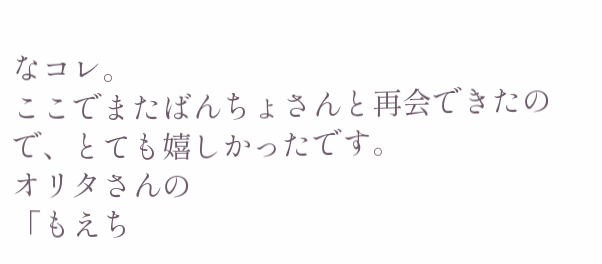なコレ。
ここでまたばんちょさんと再会できたので、とても嬉しかったです。
オリタさんの
「もえち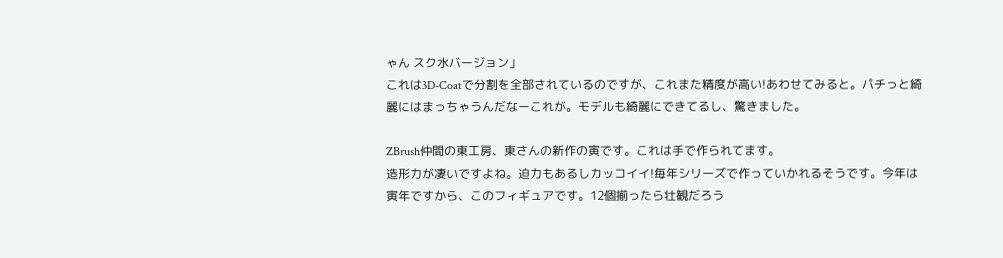ゃん スク水バージョン」
これは3D-Coatで分割を全部されているのですが、これまた精度が高い!あわせてみると。パチっと綺麗にはまっちゃうんだなーこれが。モデルも綺麗にできてるし、驚きました。

ZBrush仲間の東工房、東さんの新作の寅です。これは手で作られてます。
造形力が凄いですよね。迫力もあるしカッコイイ!毎年シリーズで作っていかれるそうです。今年は寅年ですから、このフィギュアです。12個揃ったら壮観だろう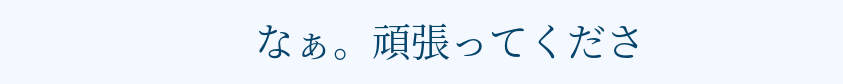なぁ。頑張ってくださ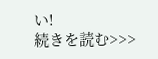い!
続きを読む>>>